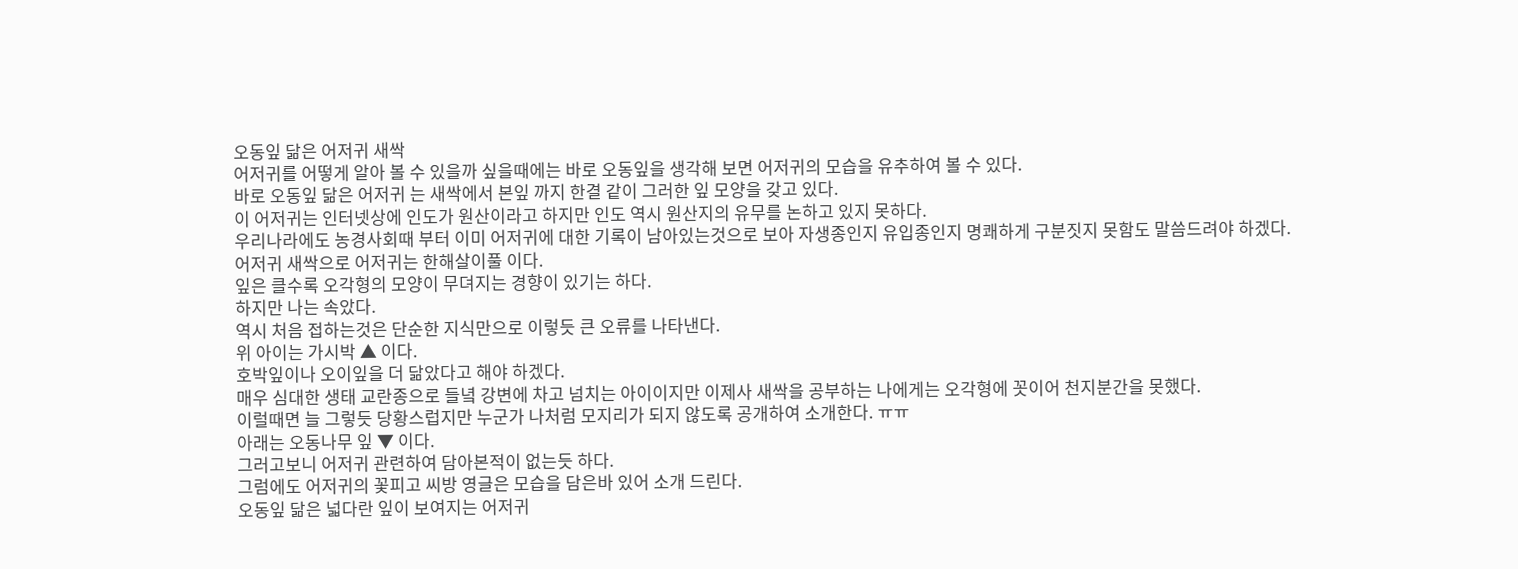오동잎 닮은 어저귀 새싹
어저귀를 어떻게 알아 볼 수 있을까 싶을때에는 바로 오동잎을 생각해 보면 어저귀의 모습을 유추하여 볼 수 있다.
바로 오동잎 닮은 어저귀 는 새싹에서 본잎 까지 한결 같이 그러한 잎 모양을 갖고 있다.
이 어저귀는 인터넷상에 인도가 원산이라고 하지만 인도 역시 원산지의 유무를 논하고 있지 못하다.
우리나라에도 농경사회때 부터 이미 어저귀에 대한 기록이 남아있는것으로 보아 자생종인지 유입종인지 명쾌하게 구분짓지 못함도 말씀드려야 하겠다.
어저귀 새싹으로 어저귀는 한해살이풀 이다.
잎은 클수록 오각형의 모양이 무뎌지는 경향이 있기는 하다.
하지만 나는 속았다.
역시 처음 접하는것은 단순한 지식만으로 이렇듯 큰 오류를 나타낸다.
위 아이는 가시박 ▲ 이다.
호박잎이나 오이잎을 더 닮았다고 해야 하겠다.
매우 심대한 생태 교란종으로 들녘 강변에 차고 넘치는 아이이지만 이제사 새싹을 공부하는 나에게는 오각형에 꼿이어 천지분간을 못했다.
이럴때면 늘 그렇듯 당황스럽지만 누군가 나처럼 모지리가 되지 않도록 공개하여 소개한다. ㅠㅠ
아래는 오동나무 잎 ▼ 이다.
그러고보니 어저귀 관련하여 담아본적이 없는듯 하다.
그럼에도 어저귀의 꽃피고 씨방 영글은 모습을 담은바 있어 소개 드린다.
오동잎 닮은 넓다란 잎이 보여지는 어저귀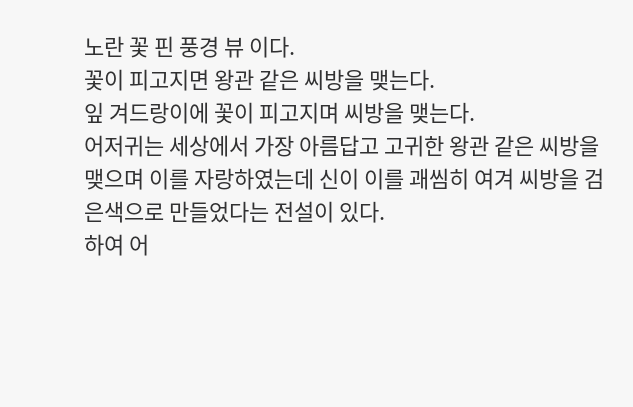노란 꽃 핀 풍경 뷰 이다.
꽃이 피고지면 왕관 같은 씨방을 맺는다.
잎 겨드랑이에 꽃이 피고지며 씨방을 맺는다.
어저귀는 세상에서 가장 아름답고 고귀한 왕관 같은 씨방을 맺으며 이를 자랑하였는데 신이 이를 괘씸히 여겨 씨방을 검은색으로 만들었다는 전설이 있다.
하여 어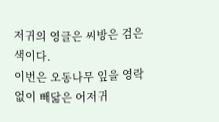저귀의 영글은 씨방은 검은색이다.
이번은 오동나무 잎을 영락없이 빼닮은 어저귀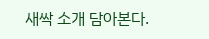새싹 소개 담아본다.